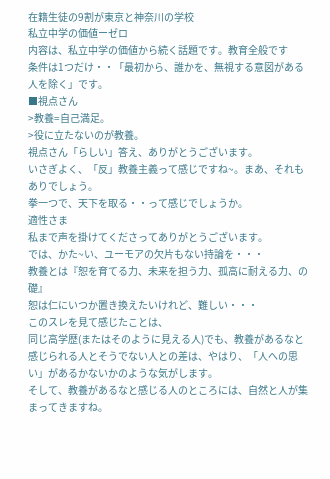在籍生徒の9割が東京と神奈川の学校
私立中学の価値ーゼロ
内容は、私立中学の価値から続く話題です。教育全般です
条件は1つだけ・・「最初から、誰かを、無視する意図がある人を除く」です。
■視点さん
>教養=自己満足。
>役に立たないのが教養。
視点さん「らしい」答え、ありがとうございます。
いさぎよく、「反」教養主義って感じですね~。まあ、それもありでしょう。
拳一つで、天下を取る・・って感じでしょうか。
適性さま
私まで声を掛けてくださってありがとうございます。
では、かた~い、ユーモアの欠片もない持論を・・・
教養とは『恕を育てる力、未来を担う力、孤高に耐える力、の礎』
恕は仁にいつか置き換えたいけれど、難しい・・・
このスレを見て感じたことは、
同じ高学歴(またはそのように見える人)でも、教養があるなと感じられる人とそうでない人との差は、やはり、「人への思い」があるかないかのような気がします。
そして、教養があるなと感じる人のところには、自然と人が集まってきますね。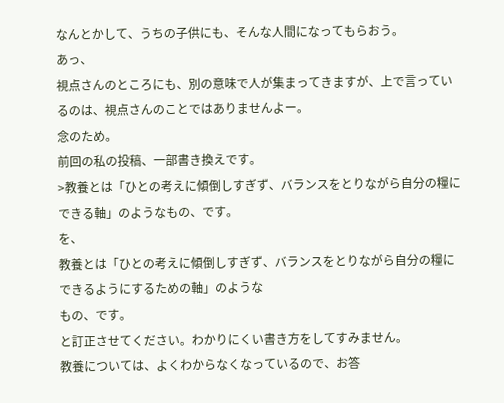なんとかして、うちの子供にも、そんな人間になってもらおう。
あっ、
視点さんのところにも、別の意味で人が集まってきますが、上で言っているのは、視点さんのことではありませんよー。
念のため。
前回の私の投稿、一部書き換えです。
>教養とは「ひとの考えに傾倒しすぎず、バランスをとりながら自分の糧にできる軸」のようなもの、です。
を、
教養とは「ひとの考えに傾倒しすぎず、バランスをとりながら自分の糧にできるようにするための軸」のような
もの、です。
と訂正させてください。わかりにくい書き方をしてすみません。
教養については、よくわからなくなっているので、お答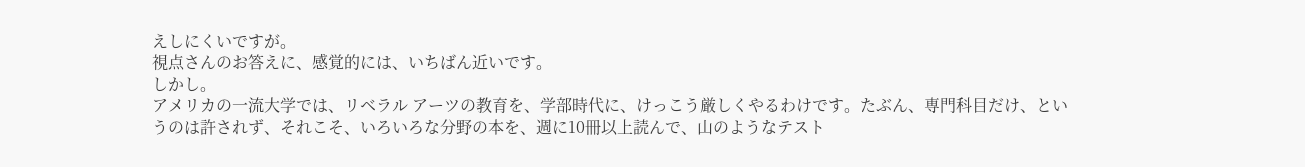えしにくいですが。
視点さんのお答えに、感覚的には、いちばん近いです。
しかし。
アメリカの一流大学では、リベラル アーツの教育を、学部時代に、けっこう厳しくやるわけです。たぶん、専門科目だけ、というのは許されず、それこそ、いろいろな分野の本を、週に10冊以上読んで、山のようなテスト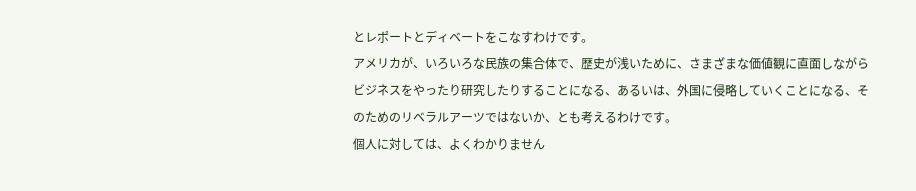とレポートとディベートをこなすわけです。
アメリカが、いろいろな民族の集合体で、歴史が浅いために、さまざまな価値観に直面しながらビジネスをやったり研究したりすることになる、あるいは、外国に侵略していくことになる、そのためのリベラルアーツではないか、とも考えるわけです。
個人に対しては、よくわかりません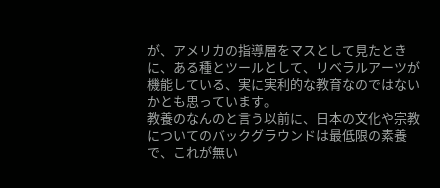が、アメリカの指導層をマスとして見たときに、ある種とツールとして、リベラルアーツが機能している、実に実利的な教育なのではないかとも思っています。
教養のなんのと言う以前に、日本の文化や宗教についてのバックグラウンドは最低限の素養で、これが無い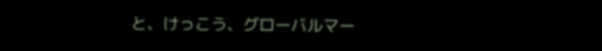と、けっこう、グローバルマー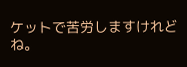ケットで苦労しますけれどね。